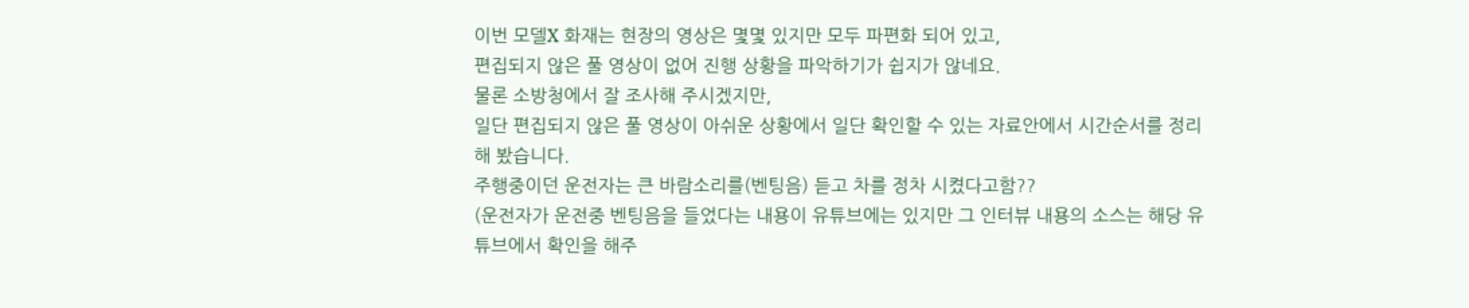이번 모델X 화재는 현장의 영상은 몇몇 있지만 모두 파편화 되어 있고,
편집되지 않은 풀 영상이 없어 진행 상황을 파악하기가 쉽지가 않네요.
물론 소방청에서 잘 조사해 주시겠지만,
일단 편집되지 않은 풀 영상이 아쉬운 상황에서 일단 확인할 수 있는 자료안에서 시간순서를 정리해 봤습니다.
주행중이던 운전자는 큰 바람소리를(벤팅음) 듣고 차를 정차 시켰다고함??
(운전자가 운전중 벤팅음을 들었다는 내용이 유튜브에는 있지만 그 인터뷰 내용의 소스는 해당 유튜브에서 확인을 해주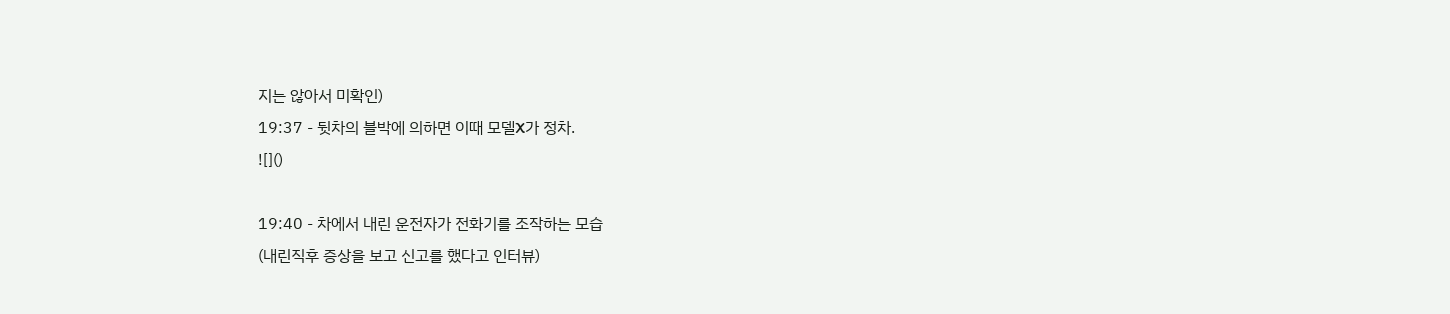지는 않아서 미확인)
19:37 - 뒷차의 블박에 의하면 이때 모델X가 정차.
![]()

19:40 - 차에서 내린 운전자가 전화기를 조작하는 모습
(내린직후 증상을 보고 신고를 했다고 인터뷰)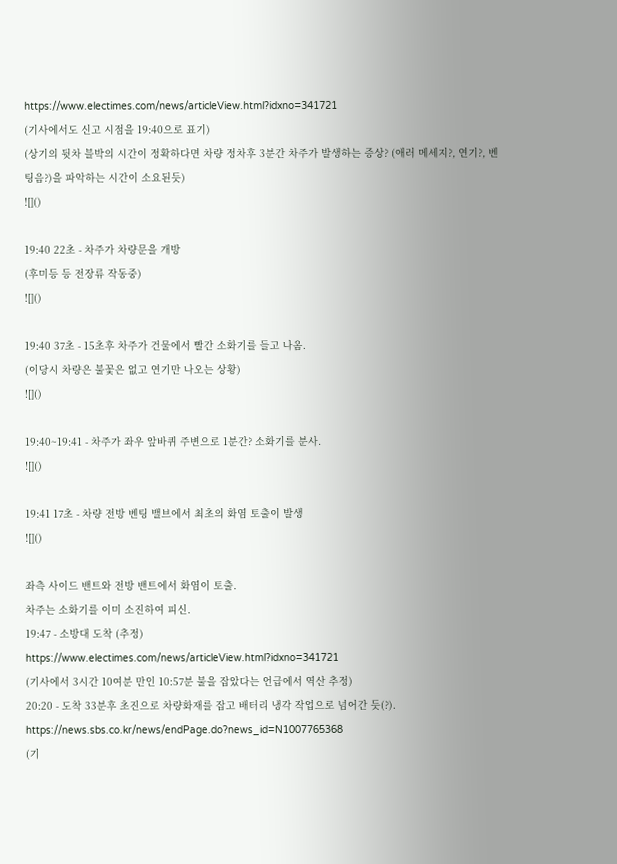https://www.electimes.com/news/articleView.html?idxno=341721
(기사에서도 신고 시점을 19:40으로 표기)
(상기의 뒷차 블박의 시간이 정확하다면 차량 정차후 3분간 차주가 발생하는 증상? (애러 메세지?, 연기?, 벤팅음?)을 파악하는 시간이 소요된듯)
![]()

19:40 22초 - 차주가 차량문을 개방
(후미등 등 전장류 작동중)
![]()

19:40 37초 - 15초후 차주가 건물에서 빨간 소화기를 들고 나옴.
(이당시 차량은 불꽃은 없고 연기만 나오는 상황)
![]()

19:40~19:41 - 차주가 좌우 앞바퀴 주변으로 1분간? 소화기를 분사.
![]()

19:41 17초 - 차량 전방 벤팅 밸브에서 최초의 화염 토출이 발생
![]()

좌측 사이드 밴트와 전방 밴트에서 화염이 토출.
차주는 소화기를 이미 소진하여 피신.
19:47 - 소방대 도착 (추정)
https://www.electimes.com/news/articleView.html?idxno=341721
(기사에서 3시간 10여분 만인 10:57분 불을 잡았다는 언급에서 역산 추정)
20:20 - 도착 33분후 초진으로 차량화재를 잡고 배터리 냉각 작업으로 넘어간 듯(?).
https://news.sbs.co.kr/news/endPage.do?news_id=N1007765368
(기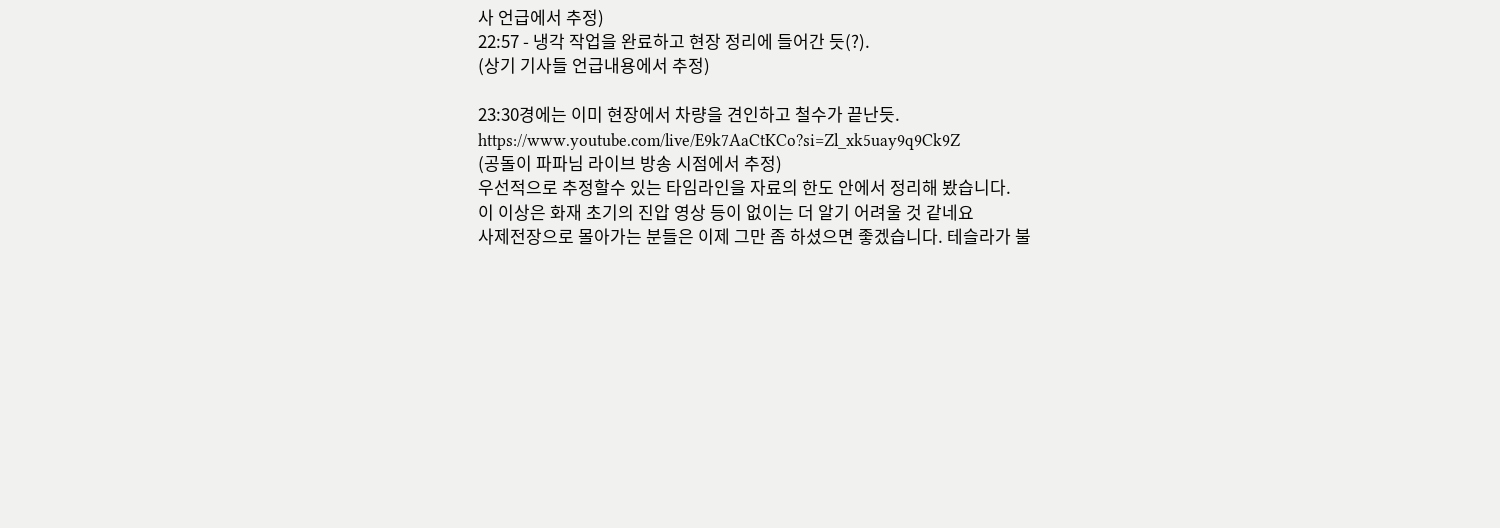사 언급에서 추정)
22:57 - 냉각 작업을 완료하고 현장 정리에 들어간 듯(?).
(상기 기사들 언급내용에서 추정)

23:30경에는 이미 현장에서 차량을 견인하고 철수가 끝난듯.
https://www.youtube.com/live/E9k7AaCtKCo?si=Zl_xk5uay9q9Ck9Z
(공돌이 파파님 라이브 방송 시점에서 추정)
우선적으로 추정할수 있는 타임라인을 자료의 한도 안에서 정리해 봤습니다.
이 이상은 화재 초기의 진압 영상 등이 없이는 더 알기 어려울 것 같네요
사제전장으로 몰아가는 분들은 이제 그만 좀 하셨으면 좋겠습니다. 테슬라가 불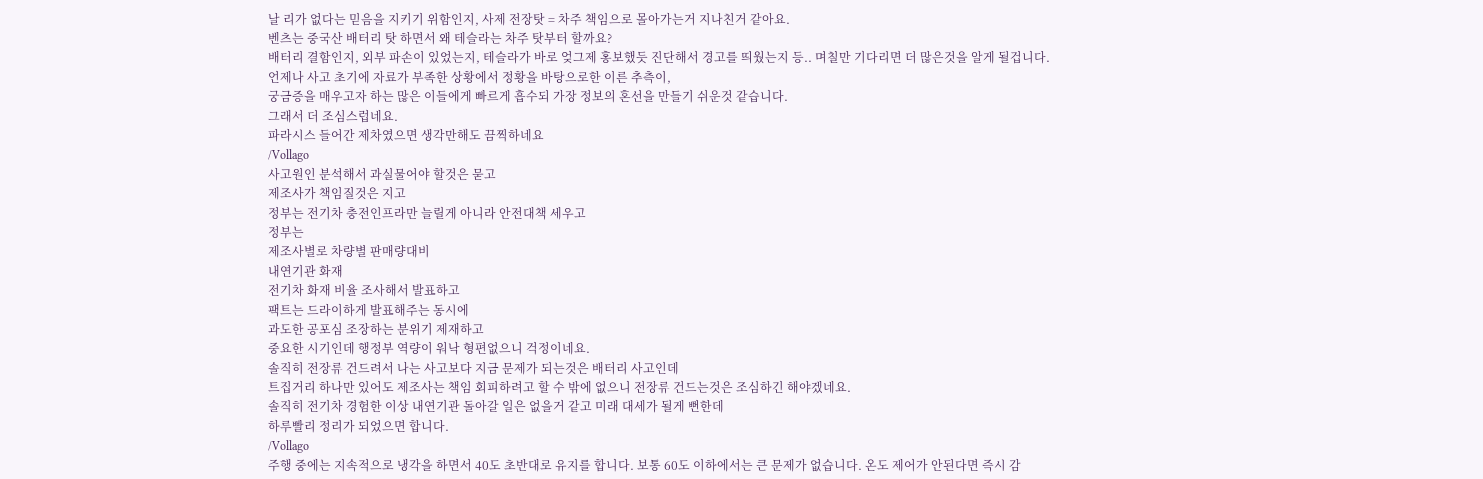날 리가 없다는 믿음을 지키기 위함인지, 사제 전장탓 = 차주 책임으로 몰아가는거 지나친거 같아요.
벤츠는 중국산 배터리 탓 하면서 왜 테슬라는 차주 탓부터 할까요?
배터리 결함인지, 외부 파손이 있었는지, 테슬라가 바로 엊그제 홍보했듯 진단해서 경고를 띄웠는지 등.. 며칠만 기다리면 더 많은것을 알게 될겁니다.
언제나 사고 초기에 자료가 부족한 상황에서 정황을 바탕으로한 이른 추측이,
궁금증을 매우고자 하는 많은 이들에게 빠르게 흡수되 가장 정보의 혼선을 만들기 쉬운것 같습니다.
그래서 더 조심스럽네요.
파라시스 들어간 제차였으면 생각만해도 끔찍하네요
/Vollago
사고원인 분석해서 과실물어야 할것은 묻고
제조사가 책임질것은 지고
정부는 전기차 충전인프라만 늘릴게 아니라 안전대책 세우고
정부는
제조사별로 차량별 판매량대비
내연기관 화재
전기차 화재 비율 조사해서 발표하고
팩트는 드라이하게 발표해주는 동시에
과도한 공포심 조장하는 분위기 제재하고
중요한 시기인데 행정부 역량이 워낙 형편없으니 걱정이네요.
솔직히 전장류 건드려서 나는 사고보다 지금 문제가 되는것은 배터리 사고인데
트집거리 하나만 있어도 제조사는 책임 회피하려고 할 수 밖에 없으니 전장류 건드는것은 조심하긴 해야겠네요.
솔직히 전기차 경험한 이상 내연기관 돌아갈 일은 없을거 같고 미래 대세가 될게 뻔한데
하루빨리 정리가 되었으면 합니다.
/Vollago
주행 중에는 지속적으로 냉각을 하면서 40도 초반대로 유지를 합니다. 보통 60도 이하에서는 큰 문제가 없습니다. 온도 제어가 안된다면 즉시 감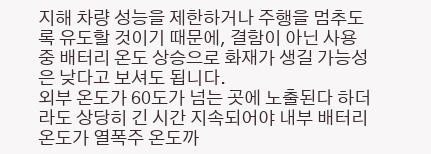지해 차량 성능을 제한하거나 주행을 멈추도록 유도할 것이기 때문에, 결함이 아닌 사용 중 배터리 온도 상승으로 화재가 생길 가능성은 낮다고 보셔도 됩니다.
외부 온도가 60도가 넘는 곳에 노출된다 하더라도 상당히 긴 시간 지속되어야 내부 배터리 온도가 열폭주 온도까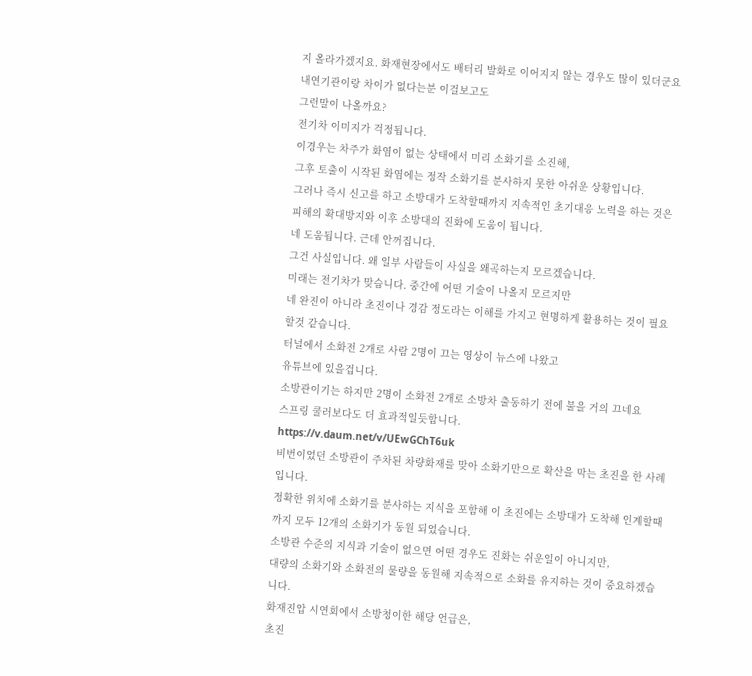지 올라가겠지요. 화재현장에서도 배터리 발화로 이어지지 않는 경우도 많이 있더군요
내연기관이랑 차이가 없다는분 이걸보고도
그런말이 나올까요?
전기차 이미지가 걱정됩니다.
이경우는 차주가 화염이 없는 상태에서 미리 소화기를 소진해,
그후 토출이 시작된 화염에는 정작 소화기를 분사하지 못한 아쉬운 상황입니다.
그러나 즉시 신고를 하고 소방대가 도착할때까지 지속적인 초기대응 노력을 하는 것은 피해의 확대방지와 이후 소방대의 진화에 도움이 됩니다.
네 도움됩니다. 근데 안꺼집니다.
그건 사실입니다. 왜 일부 사람들이 사실을 왜곡하는지 모르겠습니다.
미래는 전기차가 맞습니다. 중간에 어떤 기술이 나올지 모르지만
네 완진이 아니라 초진이나 경감 정도라는 이해를 가지고 현명하게 활용하는 것이 필요할것 같습니다.
터널에서 소화전 2개로 사람 2명이 끄는 영상이 뉴스에 나왔고
유튜브에 있을겁니다.
소방관이기는 하지만 2명이 소화전 2개로 소방차 출동하기 전에 불을 거의 끄네요
스프링 쿨러보다도 더 효과적일듯합니다.
https://v.daum.net/v/UEwGChT6uk
비번이었던 소방관이 주차된 차량화재를 맞아 소화기만으로 확산을 막는 초진을 한 사례입니다.
정확한 위치에 소화기를 분사하는 지식을 포함해 이 초진에는 소방대가 도착해 인계할때까지 모두 12개의 소화기가 동원 되었습니다.
소방관 수준의 지식과 기술이 없으면 어떤 경우도 진화는 쉬운일이 아니지만,
대량의 소화기와 소화전의 물량을 동원해 지속적으로 소화를 유지하는 것이 중요하겠습니다.
화재진압 시연회에서 소방청이한 해당 언급은,
초진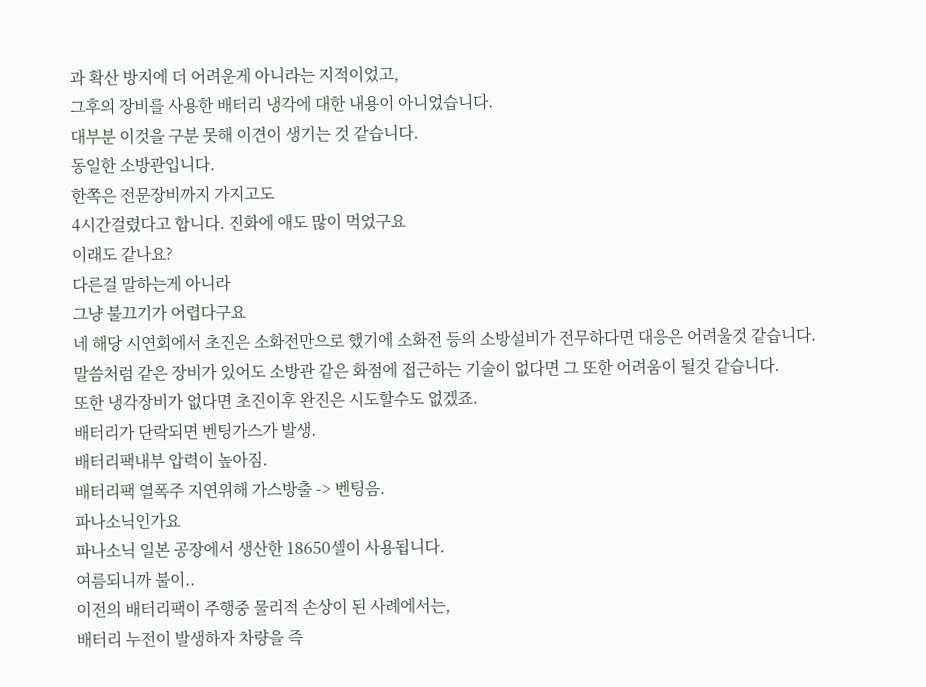과 확산 방지에 더 어려운게 아니라는 지적이었고,
그후의 장비를 사용한 배터리 냉각에 대한 내용이 아니었습니다.
대부분 이것을 구분 못해 이견이 생기는 것 같습니다.
동일한 소방관입니다.
한쪽은 전문장비까지 가지고도
4시간걸렸다고 합니다. 진화에 애도 많이 먹었구요
이래도 같나요?
다른걸 말하는게 아니라
그냥 불끄기가 어렵다구요
네 해당 시연회에서 초진은 소화전만으로 했기에 소화전 등의 소방설비가 전무하다면 대응은 어려울것 같습니다.
말씀처럼 같은 장비가 있어도 소방관 같은 화점에 접근하는 기술이 없다면 그 또한 어려움이 될것 같습니다.
또한 냉각장비가 없다면 초진이후 완진은 시도할수도 없겠죠.
배터리가 단락되면 벤팅가스가 발생.
배터리팩내부 압력이 높아짐.
배터리팩 열폭주 지연위해 가스방출 -> 벤팅음.
파나소닉인가요
파나소닉 일본 공장에서 생산한 18650셀이 사용됩니다.
여름되니까 불이..
이전의 배터리팩이 주행중 물리적 손상이 된 사례에서는,
배터리 누전이 발생하자 차량을 즉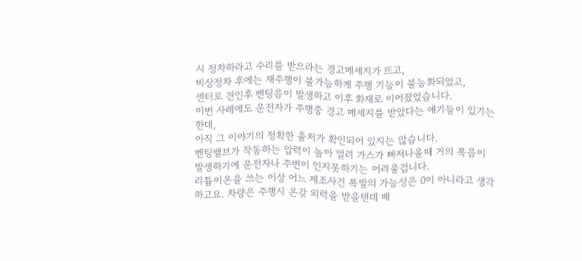시 정차하라고 수리를 받으라는 경고메세지가 뜨고,
비상정차 후에는 재주행이 불가능하게 주행 기능이 불능화되었고,
센터로 견인후 벤팅음이 발생하고 이후 화재로 이어졌었습니다.
이번 사례에도 운전자가 주행중 경고 메세지를 받았다는 얘기들이 있기는 한데,
아직 그 이야기의 정확한 출처가 확인되어 있지는 않습니다.
벤팅밸브가 작동하는 압력이 높아 열려 가스가 빠져나올때 거의 폭음이 발생하기에 운전자나 주변이 인지못하기는 어려울겁니다.
리튬이온을 쓰는 이상 어느 제조사건 폭발의 가능성은 0이 아니라고 생각하고요. 차량은 주행시 온갖 외력을 받을텐데 배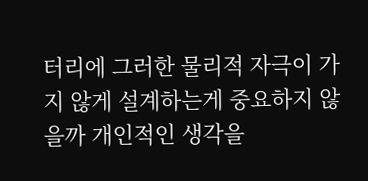터리에 그러한 물리적 자극이 가지 않게 설계하는게 중요하지 않을까 개인적인 생각을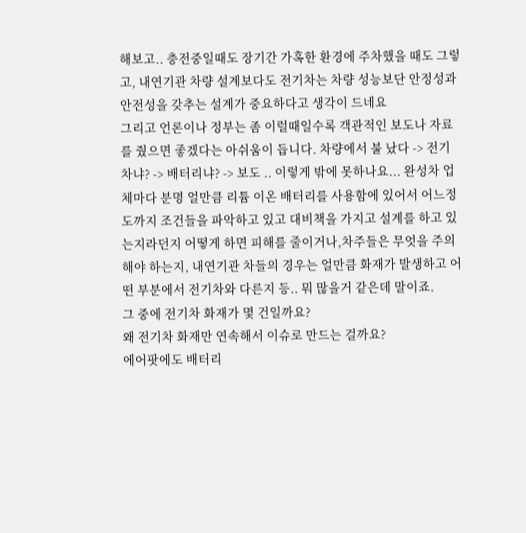해보고.. 충전중일때도 장기간 가혹한 환경에 주차했을 때도 그렇고, 내연기관 차량 설계보다도 전기차는 차량 성능보단 안정성과 안전성을 갖추는 설계가 중요하다고 생각이 드네요
그리고 언론이나 정부는 좀 이럴때일수록 객관적인 보도나 자료를 줬으면 좋겠다는 아쉬움이 듭니다. 차량에서 불 났다 -> 전기차냐? -> 배터리냐? -> 보도 .. 이렇게 밖에 못하나요... 완성차 업체마다 분명 얼만큼 리튬 이온 배터리를 사용함에 있어서 어느정도까지 조건들을 파악하고 있고 대비책을 가지고 설계를 하고 있는지라던지 어떻게 하면 피해를 줄이거나,차주들은 무엇을 주의해야 하는지, 내연기관 차들의 경우는 얼만큼 화재가 발생하고 어떤 부분에서 전기차와 다른지 등.. 뭐 많을거 같은데 말이죠.
그 중에 전기차 화재가 몇 건일까요?
왜 전기차 화재만 연속해서 이슈로 만드는 걸까요?
에어팟에도 배터리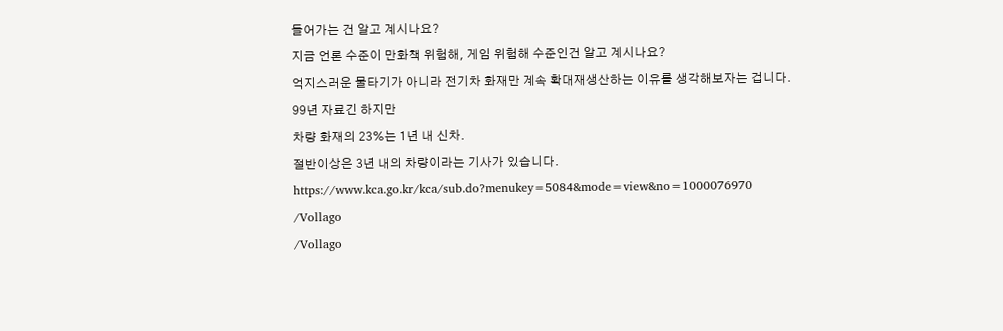들어가는 건 알고 계시나요?
지금 언론 수준이 만화책 위험해, 게임 위험해 수준인건 알고 계시나요?
억지스러운 물타기가 아니라 전기차 화재만 계속 확대재생산하는 이유를 생각해보자는 겁니다.
99년 자료긴 하지만
차량 화재의 23%는 1년 내 신차.
절반이상은 3년 내의 차량이라는 기사가 있습니다.
https://www.kca.go.kr/kca/sub.do?menukey=5084&mode=view&no=1000076970
/Vollago
/Vollago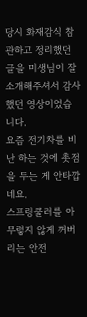당시 화재감식 참관하고 정리했던 글을 미생님이 잘 소개해주셔서 감사했던 영상이었습니다.
요즘 전기차를 비난 하는 것에 촛점을 두는 게 안타깝네요.
스프링쿨러를 아무렇지 않게 꺼버리는 안전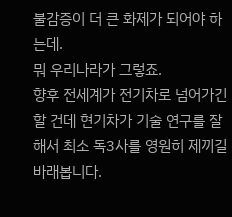불감증이 더 큰 화제가 되어야 하는데.
뭐 우리나라가 그렇죠.
향후 전세계가 전기차로 넘어가긴 할 건데 현기차가 기술 연구를 잘 해서 최소 독3사를 영원히 제끼길 바래봅니다.